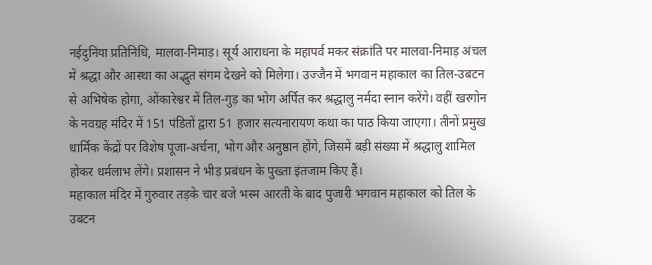नईदुनिया प्रतिनिधि, मालवा-निमाड़। सूर्य आराधना के महापर्व मकर संक्रांति पर मालवा-निमाड़ अंचल में श्रद्धा और आस्था का अद्भुत संगम देखने को मिलेगा। उज्जैन में भगवान महाकाल का तिल-उबटन से अभिषेक होगा, ओंकारेश्वर में तिल-गुड़ का भोग अर्पित कर श्रद्धालु नर्मदा स्नान करेंगे। वहीं खरगोन के नवग्रह मंदिर में 151 पंडितों द्वारा 51 हजार सत्यनारायण कथा का पाठ किया जाएगा। तीनों प्रमुख धार्मिक केंद्रों पर विशेष पूजा-अर्चना, भोग और अनुष्ठान होंगे, जिसमें बड़ी संख्या में श्रद्धालु शामिल होकर धर्मलाभ लेंगे। प्रशासन ने भीड़ प्रबंधन के पुख्ता इंतजाम किए हैं।
महाकाल मंदिर में गुरुवार तड़के चार बजे भस्म आरती के बाद पुजारी भगवान महाकाल को तिल के उबटन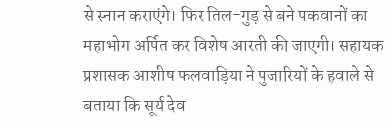से स्नान कराएंगे। फिर तिल-गुड़ से बने पकवानों का महाभोग अर्पित कर विशेष आरती की जाएगी। सहायक प्रशासक आशीष फलवाड़िया ने पुजारियों के हवाले से बताया कि सूर्य देव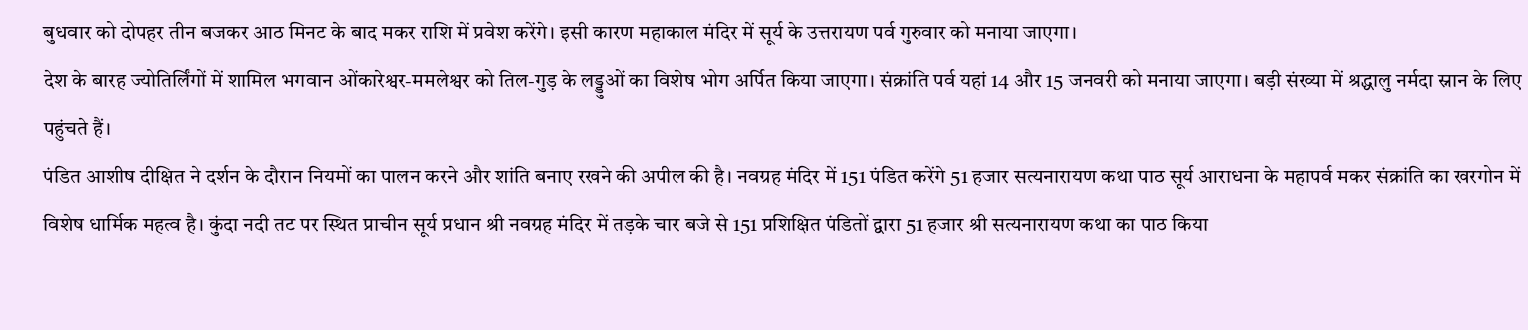बुधवार को दोपहर तीन बजकर आठ मिनट के बाद मकर राशि में प्रवेश करेंगे। इसी कारण महाकाल मंदिर में सूर्य के उत्तरायण पर्व गुरुवार को मनाया जाएगा।
देश के बारह ज्योतिर्लिंगों में शामिल भगवान ओंकारेश्वर-ममलेश्वर को तिल-गुड़ के लड्डुओं का विशेष भोग अर्पित किया जाएगा। संक्रांति पर्व यहां 14 और 15 जनवरी को मनाया जाएगा। बड़ी संख्या में श्रद्धालु नर्मदा स्नान के लिए पहुंचते हैं।
पंडित आशीष दीक्षित ने दर्शन के दौरान नियमों का पालन करने और शांति बनाए रखने की अपील की है। नवग्रह मंदिर में 151 पंडित करेंगे 51 हजार सत्यनारायण कथा पाठ सूर्य आराधना के महापर्व मकर संक्रांति का खरगोन में विशेष धार्मिक महत्व है। कुंदा नदी तट पर स्थित प्राचीन सूर्य प्रधान श्री नवग्रह मंदिर में तड़के चार बजे से 151 प्रशिक्षित पंडितों द्वारा 51 हजार श्री सत्यनारायण कथा का पाठ किया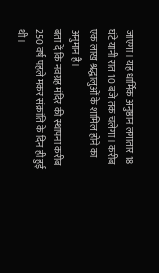जाएगा। यह धार्मिक अनुष्ठान लगातार 18 घंटे यानी रात 10 बजे तक चलेगा। करीब एक लाख श्रद्धालुओं के शामिल होने का अनुमान है।
बता दें कि नवग्रह मंदिर की स्थापना करीब 250 वर्ष पहले मकर संक्रांति के दिन ही हुई थी।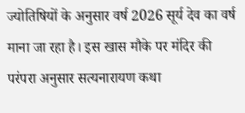ज्योतिषियों के अनुसार वर्ष 2026 सूर्य देव का वर्ष माना जा रहा है। इस खास मौके पर मंदिर की परंपरा अनुसार सत्यनारायण कथा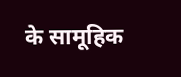के सामूहिक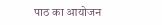पाठ का आयोजन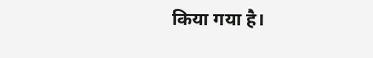किया गया है।